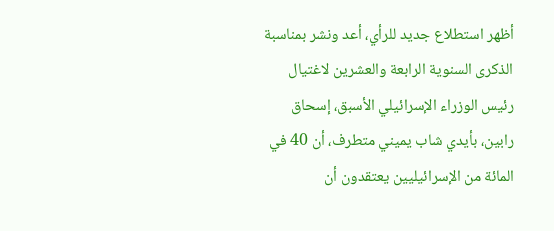أظهر استطلاع جديد للرأي، أعد ونشر بمناسبة الذكرى السنوية الرابعة والعشرين لاغتيال رئيس الوزراء الإسرائيلي الأسبق، إسحاق رابين، بأيدي شاب يميني متطرف، أن 40 في المائة من الإسرائيليين يعتقدون أن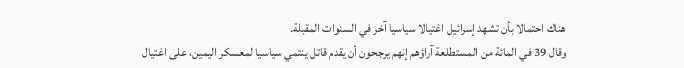هناك احتمالا بأن تشهد إسرائيل اغتيالا سياسيا آخر في السنوات المقبلة.
وقال 39 في المائة من المستطلعة آراؤهم إنهم يرجحون أن يقدم قاتل ينتمي سياسيا لمعسكر اليمين، على اغتيال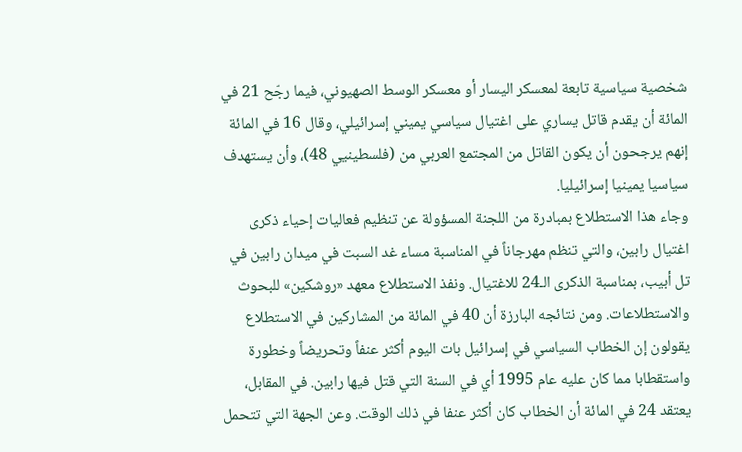شخصية سياسية تابعة لمعسكر اليسار أو معسكر الوسط الصهيوني، فيما رجّح 21 في المائة أن يقدم قاتل يساري على اغتيال سياسي يميني إسرائيلي، وقال 16 في المائة إنهم يرجحون أن يكون القاتل من المجتمع العربي من (فلسطينيي 48)، وأن يستهدف سياسيا يمينيا إسرائيليا.
وجاء هذا الاستطلاع بمبادرة من اللجنة المسؤولة عن تنظيم فعاليات إحياء ذكرى اغتيال رابين، والتي تنظم مهرجاناً في المناسبة مساء غد السبت في ميدان رابين في تل أبيب، بمناسبة الذكرى الـ24 للاغتيال. ونفذ الاستطلاع معهد «روشكين» للبحوث والاستطلاعات. ومن نتائجه البارزة أن 40 في المائة من المشاركين في الاستطلاع يقولون إن الخطاب السياسي في إسرائيل بات اليوم أكثر عنفاً وتحريضاً وخطورة واستقطابا مما كان عليه عام 1995 أي في السنة التي قتل فيها رابين. في المقابل، يعتقد 24 في المائة أن الخطاب كان أكثر عنفا في ذلك الوقت. وعن الجهة التي تتحمل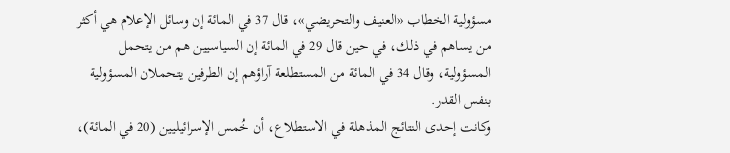مسؤولية الخطاب «العنيف والتحريضي»، قال 37 في المائة إن وسائل الإعلام هي أكثر من يساهم في ذلك، في حين قال 29 في المائة إن السياسيين هم من يتحمل المسؤولية، وقال 34 في المائة من المستطلعة آراؤهم إن الطرفين يتحملان المسؤولية بنفس القدر.
وكانت إحدى النتائج المذهلة في الاستطلاع، أن خُمس الإسرائيليين (20 في المائة)،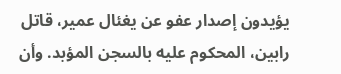يؤيدون إصدار عفو عن يغئال عمير، قاتل رابين، المحكوم عليه بالسجن المؤبد. وأن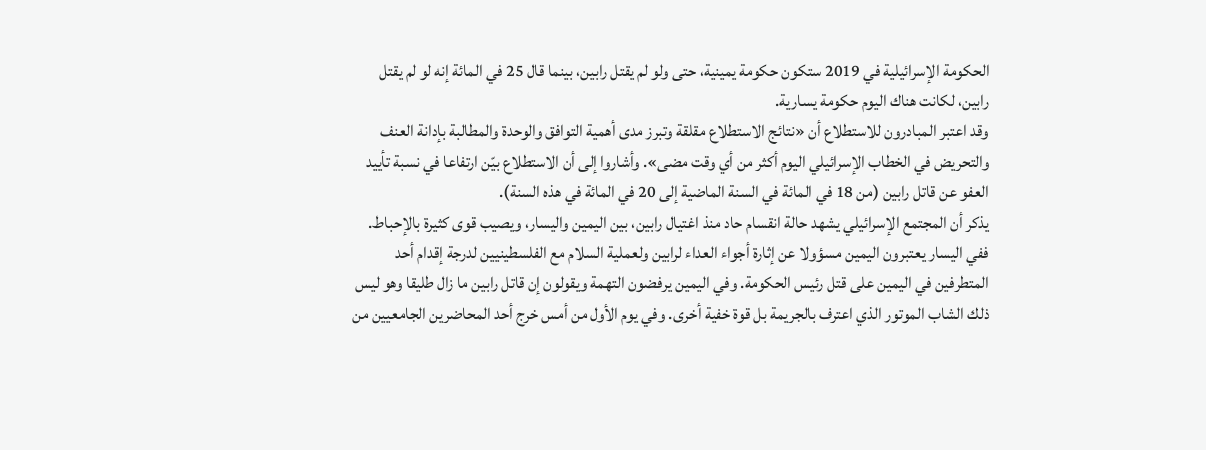الحكومة الإسرائيلية في 2019 ستكون حكومة يمينية، حتى ولو لم يقتل رابين، بينما قال 25 في المائة إنه لو لم يقتل رابين، لكانت هناك اليوم حكومة يسارية.
وقد اعتبر المبادرون للاستطلاع أن «نتائج الاستطلاع مقلقة وتبرز مدى أهمية التوافق والوحدة والمطالبة بإدانة العنف والتحريض في الخطاب الإسرائيلي اليوم أكثر من أي وقت مضى». وأشاروا إلى أن الاستطلاع بيّن ارتفاعا في نسبة تأييد العفو عن قاتل رابين (من 18 في المائة في السنة الماضية إلى 20 في المائة في هذه السنة).
يذكر أن المجتمع الإسرائيلي يشهد حالة انقسام حاد منذ اغتيال رابين، بين اليمين واليسار، ويصيب قوى كثيرة بالإحباط. ففي اليسار يعتبرون اليمين مسؤولا عن إثارة أجواء العداء لرابين ولعملية السلام مع الفلسطينيين لدرجة إقدام أحد المتطرفين في اليمين على قتل رئيس الحكومة. وفي اليمين يرفضون التهمة ويقولون إن قاتل رابين ما زال طليقا وهو ليس ذلك الشاب الموتور الذي اعترف بالجريمة بل قوة خفية أخرى. وفي يوم الأول من أمس خرج أحد المحاضرين الجامعيين من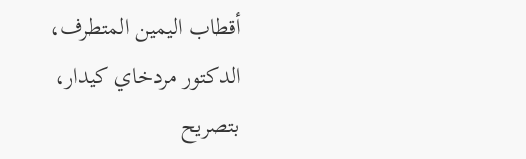أقطاب اليمين المتطرف، الدكتور مردخاي كيدار، بتصريح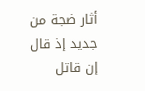أثار ضجة من جديد إذ قال إن قاتل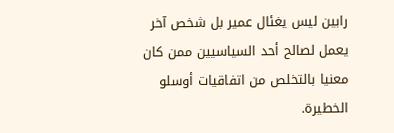رابين ليس يغئال عمير بل شخص آخر يعمل لصالح أحد السياسيين ممن كان معنيا بالتخلص من اتفاقيات أوسلو الخطيرة.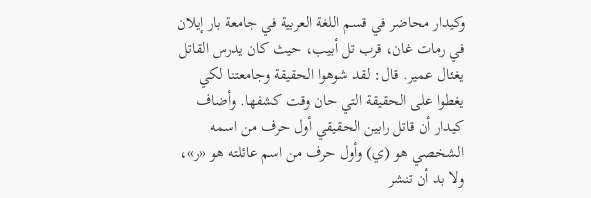وكيدار محاضر في قسم اللغة العربية في جامعة بار إيلان في رمات غان، قرب تل أبيب، حيث كان يدرس القاتل يغئال عمير. قال: لقد شوهوا الحقيقة وجامعتنا لكي يغطوا على الحقيقة التي حان وقت كشفها. وأضاف كيدار أن قاتل رابين الحقيقي أول حرف من اسمه الشخصي هو (ي) وأول حرف من اسم عائلته هو «ر»، ولا بد أن تنشر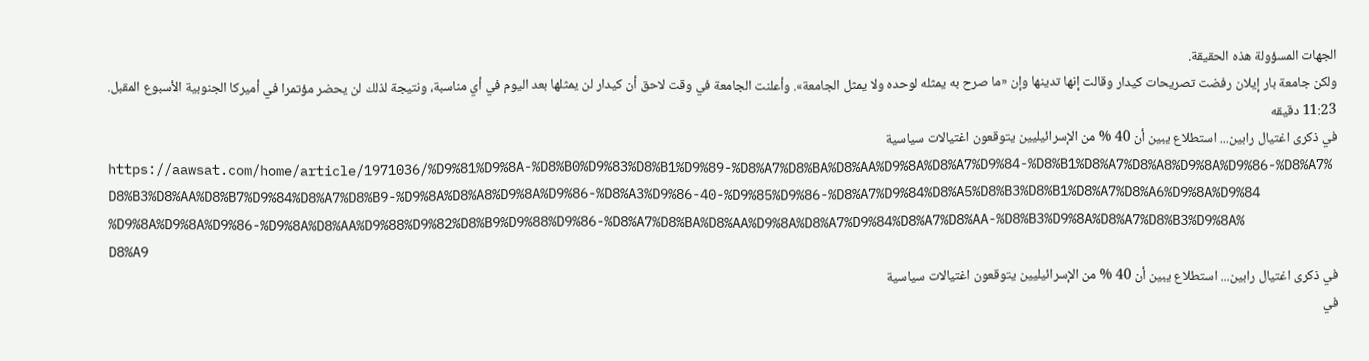الجهات المسؤولة هذه الحقيقة.
ولكن جامعة بار إيلان رفضت تصريحات كيدار وقالت إنها تدينها وإن «ما صرح به يمثله لوحده ولا يمثل الجامعة». وأعلنت الجامعة في وقت لاحق أن كيدار لن يمثلها بعد اليوم في أي مناسبة، ونتيجة لذلك لن يحضر مؤتمرا في أميركا الجنوبية الأسبوع المقبل.
11:23 دقيقه
في ذكرى اغتيال رابين... استطلاع يبين أن 40 % من الإسرائيليين يتوقعون اغتيالات سياسية
https://aawsat.com/home/article/1971036/%D9%81%D9%8A-%D8%B0%D9%83%D8%B1%D9%89-%D8%A7%D8%BA%D8%AA%D9%8A%D8%A7%D9%84-%D8%B1%D8%A7%D8%A8%D9%8A%D9%86-%D8%A7%D8%B3%D8%AA%D8%B7%D9%84%D8%A7%D8%B9-%D9%8A%D8%A8%D9%8A%D9%86-%D8%A3%D9%86-40-%D9%85%D9%86-%D8%A7%D9%84%D8%A5%D8%B3%D8%B1%D8%A7%D8%A6%D9%8A%D9%84%D9%8A%D9%8A%D9%86-%D9%8A%D8%AA%D9%88%D9%82%D8%B9%D9%88%D9%86-%D8%A7%D8%BA%D8%AA%D9%8A%D8%A7%D9%84%D8%A7%D8%AA-%D8%B3%D9%8A%D8%A7%D8%B3%D9%8A%D8%A9
في ذكرى اغتيال رابين... استطلاع يبين أن 40 % من الإسرائيليين يتوقعون اغتيالات سياسية
في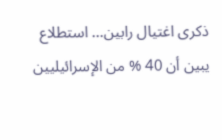ذكرى اغتيال رابين... استطلاع يبين أن 40 % من الإسرائيليين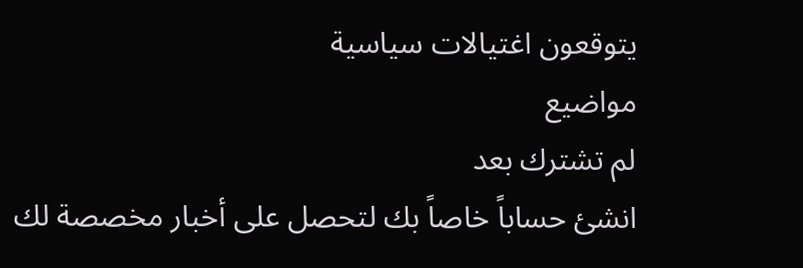يتوقعون اغتيالات سياسية
مواضيع
لم تشترك بعد
انشئ حساباً خاصاً بك لتحصل على أخبار مخصصة لك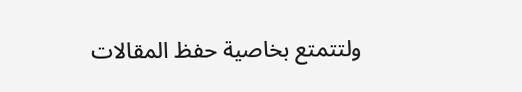ولتتمتع بخاصية حفظ المقالات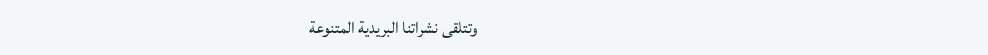وتتلقى نشراتنا البريدية المتنوعة